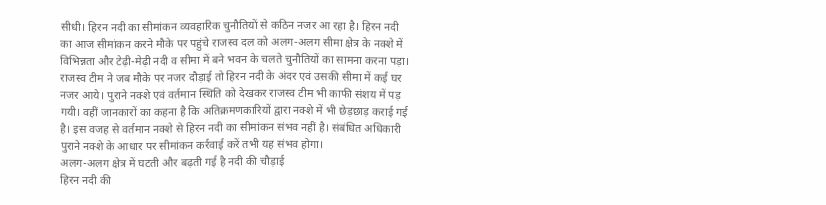सीधी। हिरन नदी का सीमांकन व्यवहारिक चुनौतियों से कठिन नजर आ रहा है। हिरन नदी का आज सीमांकन करने मौके पर पहुंचे राजस्व दल को अलग-अलग सीमा क्षेत्र के नक्शे में विभिन्नता और टेढ़ी-मेढ़ी नदी व सीमा में बने भवन के चलते चुनौतियों का सामना करना पड़ा।
राजस्व टीम ने जब मौके पर नजर दौड़ाई तो हिरन नदी के अंदर एवं उसकी सीमा में कई घर नजर आये। पुराने नक्शे एवं वर्तमान स्थिति को देखकर राजस्व टीम भी काफी संशय में पड़ गयी। वहीं जानकारों का कहना है कि अतिक्रमणकारियों द्वारा नक्शे में भी छेड़छाड़ कराई गई है। इस वजह से वर्तमान नक्शे से हिरन नदी का सीमांकन संभव नहीं है। संबंधित अधिकारी पुराने नक्शे के आधार पर सीमांकन कर्रवाई करें तभी यह संभव होगा।
अलग-अलग क्षेत्र में घटती और बढ़ती गई है नदी की चौड़ाई
हिरन नदी की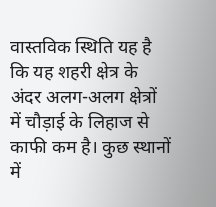वास्तविक स्थिति यह है कि यह शहरी क्षेत्र के अंदर अलग-अलग क्षेत्रों में चौड़ाई के लिहाज से काफी कम है। कुछ स्थानों में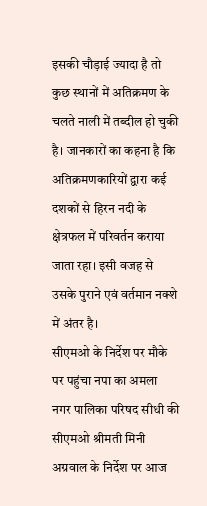इसकी चौड़ाई ज्यादा है तो कुछ स्थानों में अतिक्रमण के चलते नाली में तब्दील हो चुकी है। जानकारों का कहना है कि अतिक्रमणकारियों द्वारा कई दशकों से हिरन नदी के क्षेत्रफल में परिवर्तन कराया जाता रहा। इसी वजह से उसके पुराने एवं वर्तमान नक्शे में अंतर है।
सीएमओ के निर्देश पर मौके पर पहुंचा नपा का अमला
नगर पालिका परिषद सीधी की सीएमओ श्रीमती मिनी अग्रवाल के निर्देश पर आज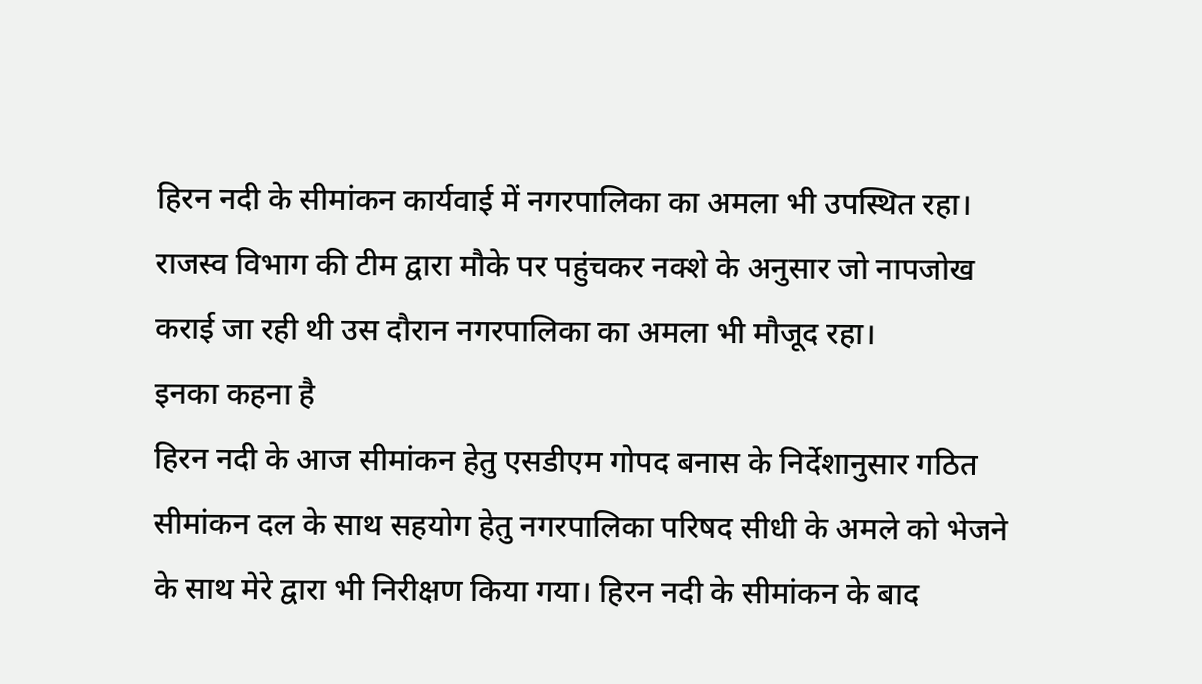हिरन नदी के सीमांकन कार्यवाई में नगरपालिका का अमला भी उपस्थित रहा। राजस्व विभाग की टीम द्वारा मौके पर पहुंचकर नक्शे के अनुसार जो नापजोख कराई जा रही थी उस दौरान नगरपालिका का अमला भी मौजूद रहा।
इनका कहना है
हिरन नदी के आज सीमांकन हेतु एसडीएम गोपद बनास के निर्देशानुसार गठित सीमांकन दल के साथ सहयोग हेतु नगरपालिका परिषद सीधी के अमले को भेजने के साथ मेरे द्वारा भी निरीक्षण किया गया। हिरन नदी के सीमांकन के बाद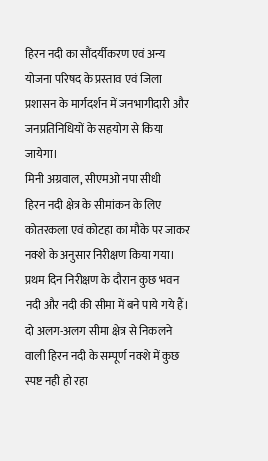हिरन नदी का सौंदर्यीकरण एवं अन्य योजना परिषद के प्रस्ताव एवं जिला प्रशासन के मार्गदर्शन में जनभागीदारी और जनप्रतिनिधियों के सहयोग से किया जायेगा।
मिनी अग्रवाल, सीएमओ नपा सीधी
हिरन नदी क्षेत्र के सीमांकन के लिए कोतरकला एवं कोटहा का मौके पर जाकर नक्शे के अनुसार निरीक्षण किया गया। प्रथम दिन निरीक्षण के दौरान कुछ भवन नदी और नदी की सीमा में बने पाये गये हैं। दो अलग-अलग सीमा क्षेत्र से निकलने वाली हिरन नदी के सम्पूर्ण नक्शे में कुछ स्पष्ट नही हो रहा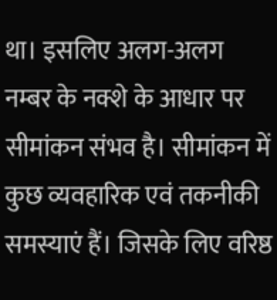था। इसलिए अलग-अलग नम्बर के नक्शे के आधार पर सीमांकन संभव है। सीमांकन में कुछ व्यवहारिक एवं तकनीकी समस्याएं हैं। जिसके लिए वरिष्ठ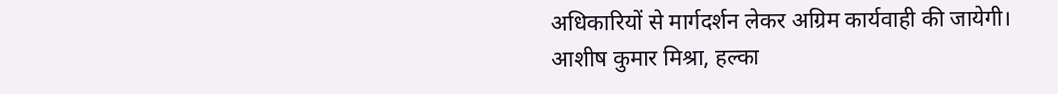अधिकारियों से मार्गदर्शन लेकर अग्रिम कार्यवाही की जायेगी।
आशीष कुमार मिश्रा, हल्का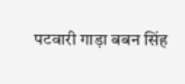पटवारी गाड़ा बबन सिंह